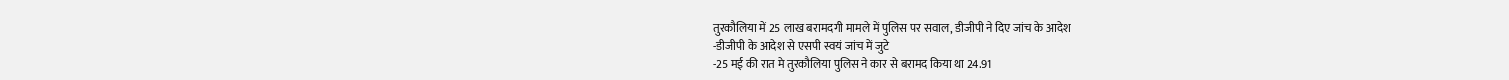तुरकौलिया में 25 लाख बरामदगी मामले में पुलिस पर सवाल, डीजीपी ने दिए जांच के आदेश
-डीजीपी के आदेश से एसपी स्वयं जांच में जुटे
-25 मई की रात मे तुरकौलिया पुलिस ने कार से बरामद किया था 24.91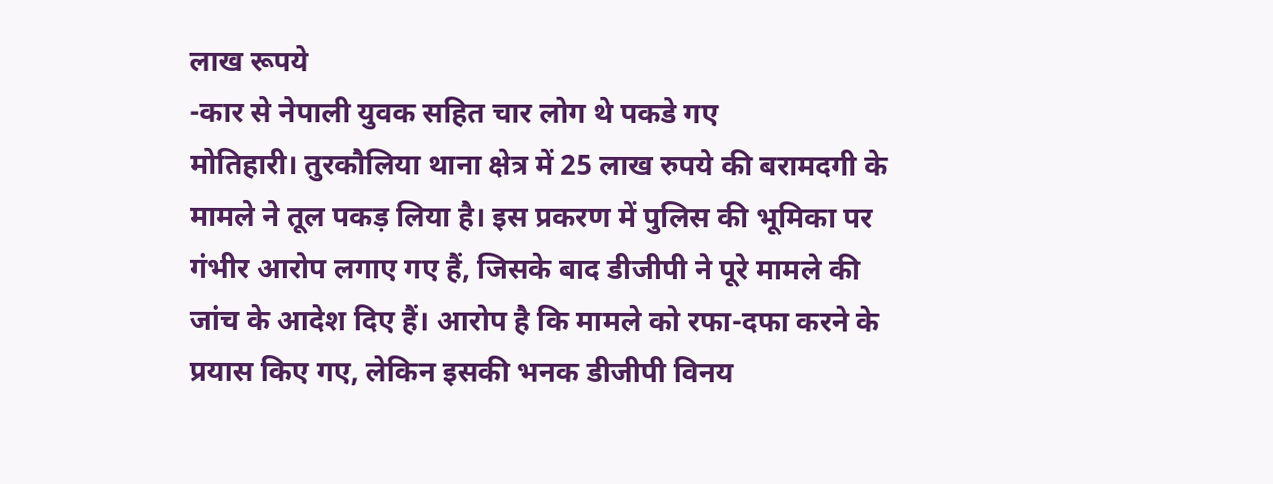लाख रूपये
-कार से नेपाली युवक सहित चार लोग थे पकडे गए
मोतिहारी। तुरकौलिया थाना क्षेत्र में 25 लाख रुपये की बरामदगी के मामले ने तूल पकड़ लिया है। इस प्रकरण में पुलिस की भूमिका पर गंभीर आरोप लगाए गए हैं, जिसके बाद डीजीपी ने पूरे मामले की जांच के आदेश दिए हैं। आरोप है कि मामले को रफा-दफा करने के प्रयास किए गए, लेकिन इसकी भनक डीजीपी विनय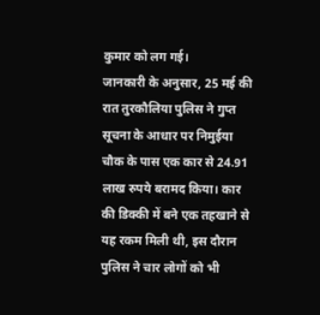कुमार को लग गई।
जानकारी के अनुसार, 25 मई की रात तुरकौलिया पुलिस ने गुप्त सूचना के आधार पर निमुईया चौक के पास एक कार से 24.91 लाख रुपये बरामद किया। कार की डिक्की में बने एक तहखाने से यह रकम मिली थी, इस दौरान पुलिस ने चार लोगों को भी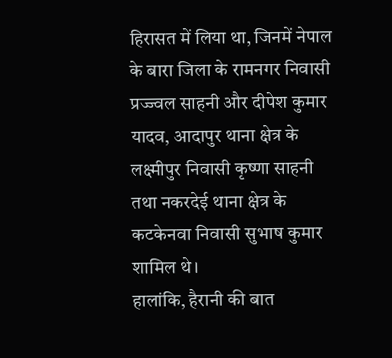हिरासत में लिया था, जिनमें नेपाल के बारा जिला के रामनगर निवासी प्रज्ज्वल साहनी और दीपेश कुमार यादव, आदापुर थाना क्षेत्र के लक्ष्मीपुर निवासी कृष्णा साहनी तथा नकरदेई थाना क्षेत्र के कटकेनवा निवासी सुभाष कुमार शामिल थे।
हालांकि, हैरानी की बात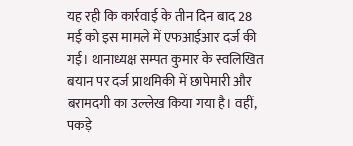यह रही कि कार्रवाई के तीन दिन बाद 28 मई को इस मामले में एफआईआर दर्ज की गई। थानाध्यक्ष सम्पत कुमार के स्वलिखित बयान पर दर्ज प्राथमिकी में छापेमारी और बरामदगी का उल्लेख किया गया है। वहीं, पकड़े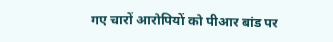गए चारों आरोपियों को पीआर बांड पर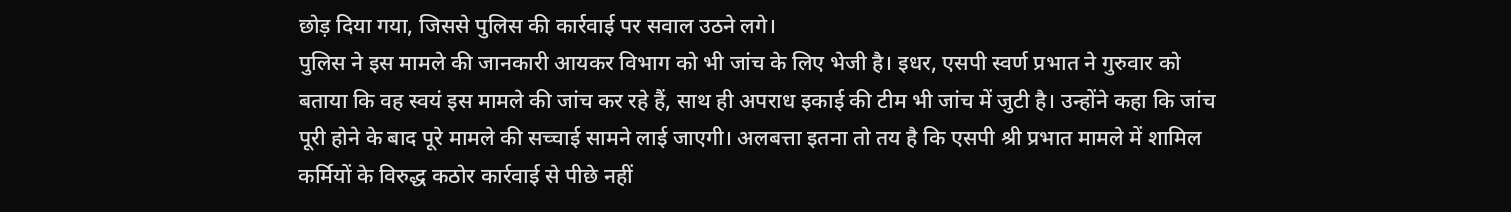छोड़ दिया गया, जिससे पुलिस की कार्रवाई पर सवाल उठने लगे।
पुलिस ने इस मामले की जानकारी आयकर विभाग को भी जांच के लिए भेजी है। इधर, एसपी स्वर्ण प्रभात ने गुरुवार को बताया कि वह स्वयं इस मामले की जांच कर रहे हैं, साथ ही अपराध इकाई की टीम भी जांच में जुटी है। उन्होंने कहा कि जांच पूरी होने के बाद पूरे मामले की सच्चाई सामने लाई जाएगी। अलबत्ता इतना तो तय है कि एसपी श्री प्रभात मामले में शामिल कर्मियों के विरुद्ध कठोर कार्रवाई से पीछे नहीं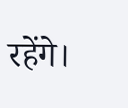रहेंगे।